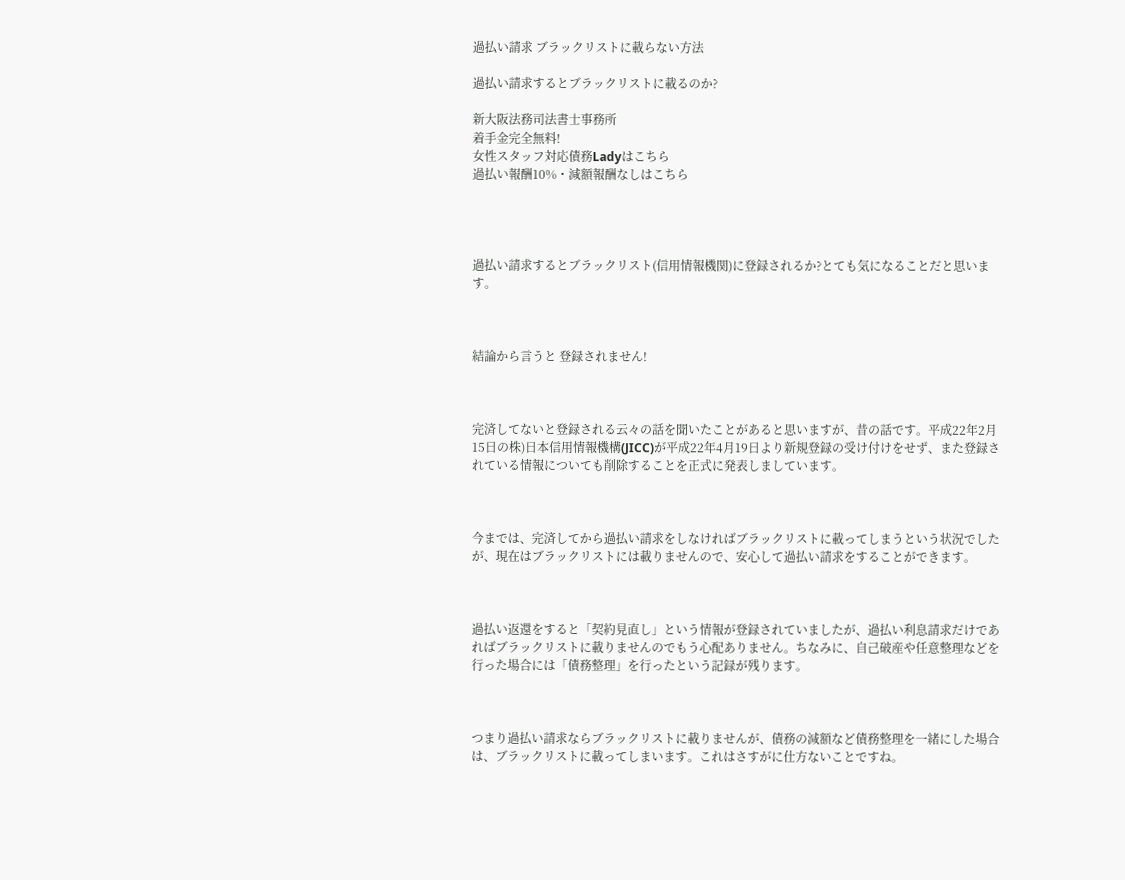過払い請求 ブラックリストに載らない方法

過払い請求するとブラックリストに載るのか?

新大阪法務司法書士事務所
着手金完全無料!
女性スタッフ対応債務Ladyはこちら
過払い報酬10%・減額報酬なしはこちら




過払い請求するとブラックリスト(信用情報機関)に登録されるか?とても気になることだと思います。



結論から言うと 登録されません!



完済してないと登録される云々の話を聞いたことがあると思いますが、昔の話です。平成22年2月15日の株)日本信用情報機構(JICC)が平成22年4月19日より新規登録の受け付けをせず、また登録されている情報についても削除することを正式に発表しましています。



今までは、完済してから過払い請求をしなければブラックリストに載ってしまうという状況でしたが、現在はブラックリストには載りませんので、安心して過払い請求をすることができます。



過払い返還をすると「契約見直し」という情報が登録されていましたが、過払い利息請求だけであればブラックリストに載りませんのでもう心配ありません。ちなみに、自己破産や任意整理などを行った場合には「債務整理」を行ったという記録が残ります。



つまり過払い請求ならブラックリストに載りませんが、債務の減額など債務整理を一緒にした場合は、ブラックリストに載ってしまいます。これはさすがに仕方ないことですね。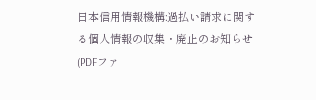日本信用情報機構:過払い請求に関する個人情報の収集・廃止のお知らせ(PDFファ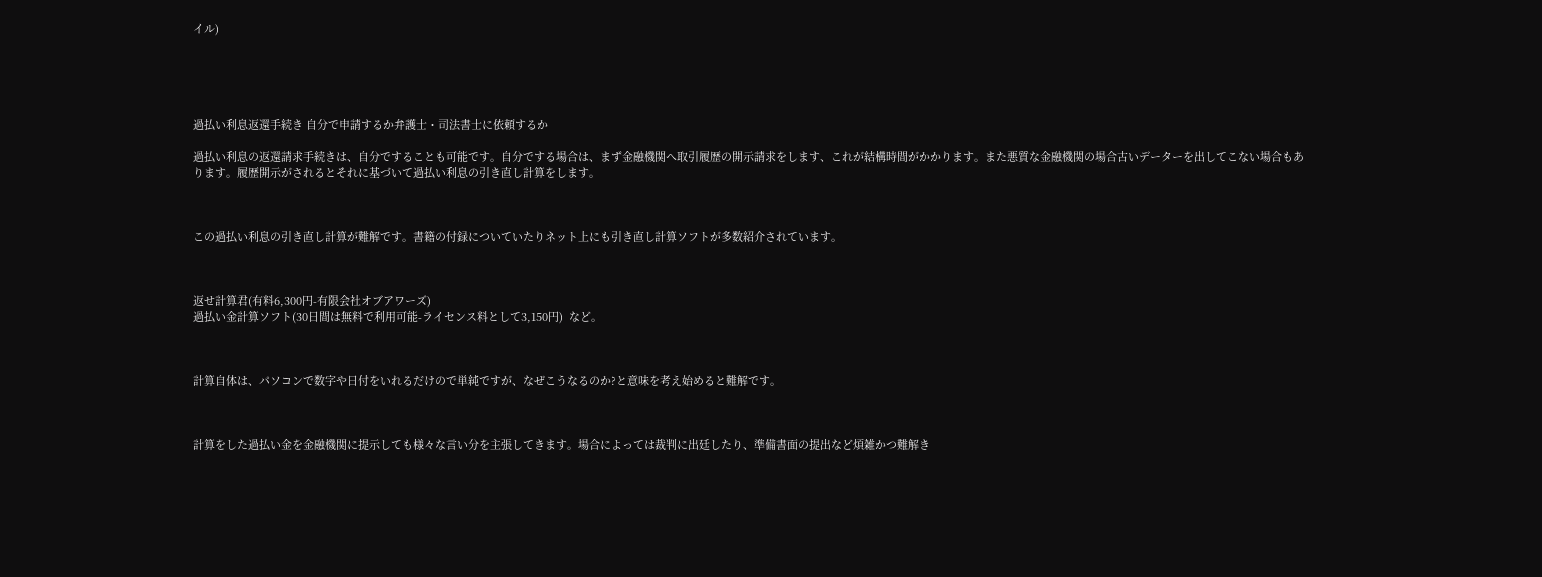イル)





過払い利息返還手続き 自分で申請するか弁護士・司法書士に依頼するか

過払い利息の返還請求手続きは、自分ですることも可能です。自分でする場合は、まず金融機関へ取引履歴の開示請求をします、これが結構時間がかかります。また悪質な金融機関の場合古いデーターを出してこない場合もあります。履歴開示がされるとそれに基づいて過払い利息の引き直し計算をします。



この過払い利息の引き直し計算が難解です。書籍の付録についていたりネット上にも引き直し計算ソフトが多数紹介されています。



返せ計算君(有料6,300円-有限会社オブアワーズ)
過払い金計算ソフト(30日間は無料で利用可能-ライセンス料として3,150円)  など。



計算自体は、パソコンで数字や日付をいれるだけので単純ですが、なぜこうなるのか?と意味を考え始めると難解です。



計算をした過払い金を金融機関に提示しても様々な言い分を主張してきます。場合によっては裁判に出廷したり、準備書面の提出など煩雑かつ難解き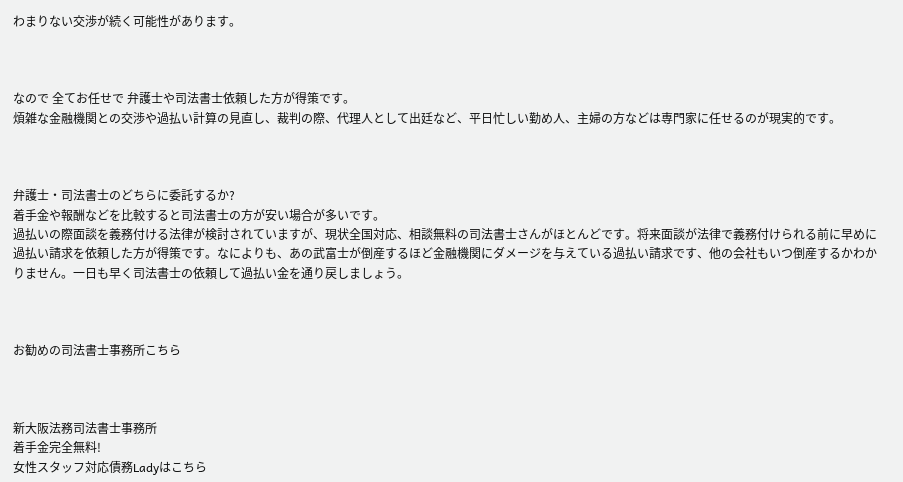わまりない交渉が続く可能性があります。



なので 全てお任せで 弁護士や司法書士依頼した方が得策です。
煩雑な金融機関との交渉や過払い計算の見直し、裁判の際、代理人として出廷など、平日忙しい勤め人、主婦の方などは専門家に任せるのが現実的です。



弁護士・司法書士のどちらに委託するか?
着手金や報酬などを比較すると司法書士の方が安い場合が多いです。
過払いの際面談を義務付ける法律が検討されていますが、現状全国対応、相談無料の司法書士さんがほとんどです。将来面談が法律で義務付けられる前に早めに過払い請求を依頼した方が得策です。なによりも、あの武富士が倒産するほど金融機関にダメージを与えている過払い請求です、他の会社もいつ倒産するかわかりません。一日も早く司法書士の依頼して過払い金を通り戻しましょう。



お勧めの司法書士事務所こちら



新大阪法務司法書士事務所
着手金完全無料!
女性スタッフ対応債務Ladyはこちら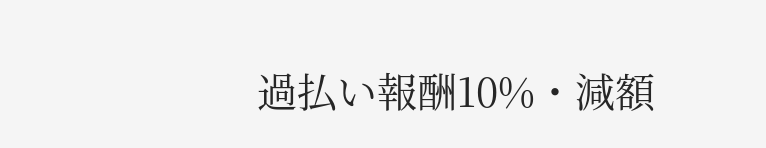過払い報酬10%・減額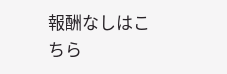報酬なしはこちら